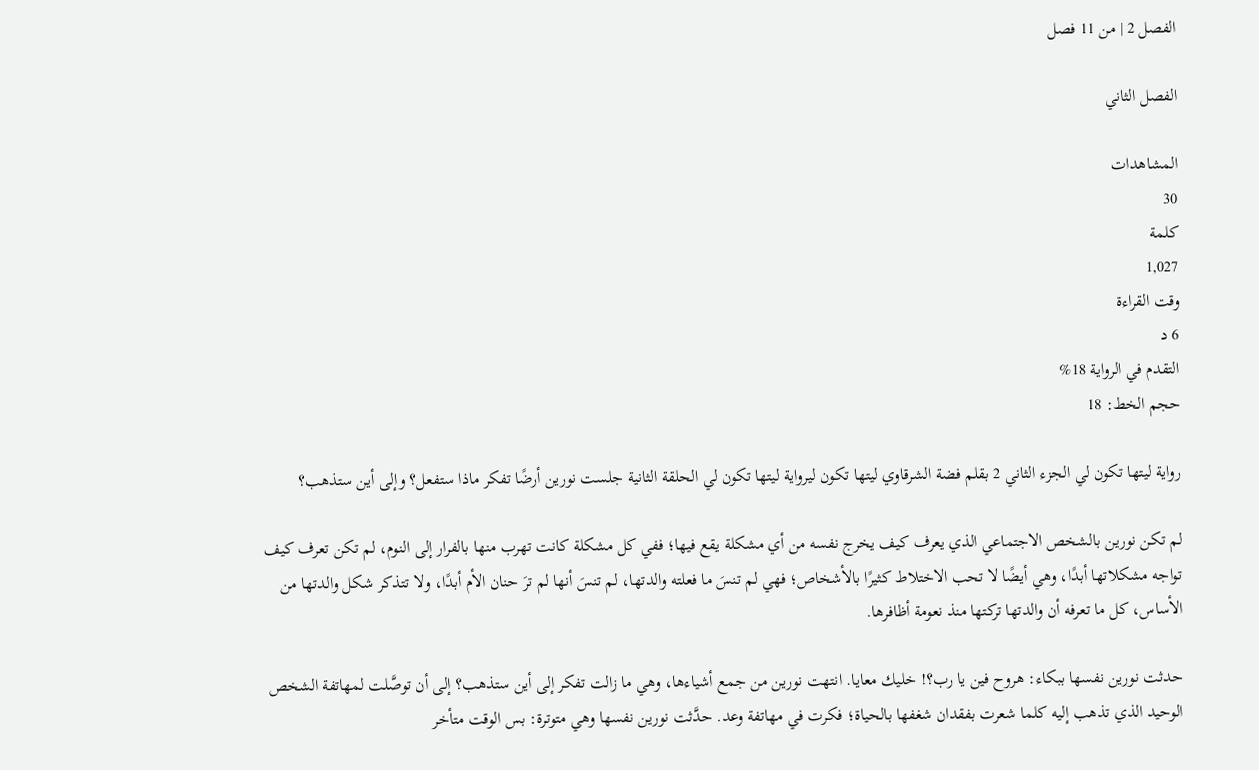الفصل 2 | من 11 فصل

الفصل الثاني

المشاهدات
30
كلمة
1,027
وقت القراءة
6 د
التقدم في الرواية 18%
حجم الخط: 18

رواية ليتها تكون لي الجزء الثاني 2 بقلم فضة الشرقاوي ليتها تكون ليرواية ليتها تكون لي الحلقة الثانية جلست نورين أرضًا تفكر ماذا ستفعل؟ وإلى أين ستذهب؟

لم تكن نورين بالشخص الاجتماعي الذي يعرف كيف يخرج نفسه من أي مشكلة يقع فيها؛ ففي كل مشكلة كانت تهرب منها بالفرار إلى النوم، لم تكن تعرف كيف تواجه مشكلاتها أبدًا، وهي أيضًا لا تحب الاختلاط كثيرًا بالأشخاص؛ فهي لم تنسَ ما فعلته والدتها، لم تنسَ أنها لم ترَ حنان الأم أبدًا، ولا تتذكر شكل والدتها من الأساس، كل ما تعرفه أن والدتها تركتها منذ نعومة أظافرها.

حدثت نورين نفسها ببكاء: هروح فين يا رب؟! خليك معايا. انتهت نورين من جمع أشياءها، وهي ما زالت تفكر إلى أين ستذهب؟ إلى أن توصَّلت لمهاتفة الشخص الوحيد الذي تذهب إليه كلما شعرت بفقدان شغفها بالحياة؛ فكرت في مهاتفة وعد. حدَّثت نورين نفسها وهي متوترة: بس الوقت متأخر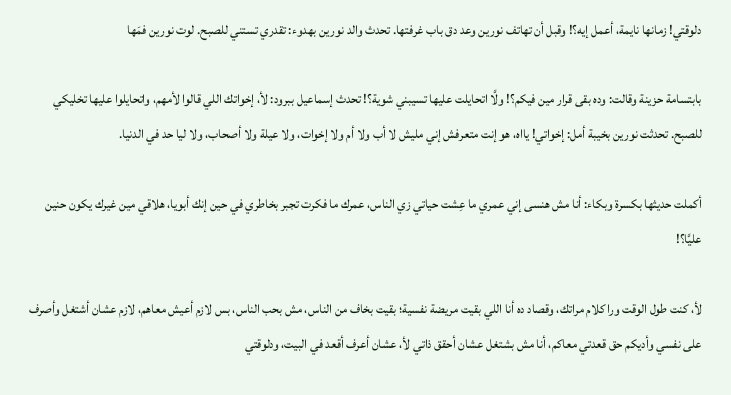دلوقتي! زمانها نايمة، أعمل إيه؟! وقبل أن تهاتف نورين وعد دق باب غرفتها. تحدث والد نورين بهدوء: تقدري تستني للصبح. لوت نورين فمَها

بابتسامة حزينة وقالت: وده بقى قرار مين فيكم؟! ولَّا اتحايلت عليها تسيبني شوية؟! تحدث إسماعيل ببرود: لأ، إخواتك اللي قالوا لأمهم، واتحايلوا عليها تخليكي للصبح. تحدثت نورين بخيبة أمل: إخواتي! يااه، هو إنت متعرفش إني مليش لا أب ولا أم ولا إخوات، ولا عيلة ولا أصحاب، ولا ليا حد في الدنيا.

أكملت حديثها بكسرة وبكاء: أنا مش هنسى إني عمري ما عِشت حياتي زي الناس، عمرك ما فكرت تجبر بخاطري في حين إنك أبويا، هلاقي مين غيرك يكون حنين عليَّا؟!

لأ، كنت طول الوقت ورا كلام مراتك، وقصاد ده أنا اللي بقيت مريضة نفسية؛ بقيت بخاف من الناس، مش بحب الناس، بس لازم أعيش معاهم، لازم عشان أشتغل وأصرف على نفسي وأديكم حق قعدتي معاكم، أنا مش بشتغل عشان أحقق ذاتي لأ، عشان أعرف أقعد في البيت، ودلوقتي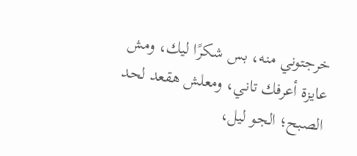خرجتوني منه، بس شكرًا ليك، ومش عايزة أعرفك تاني، ومعلش هقعد لحد الصبح؛ الجو ليل،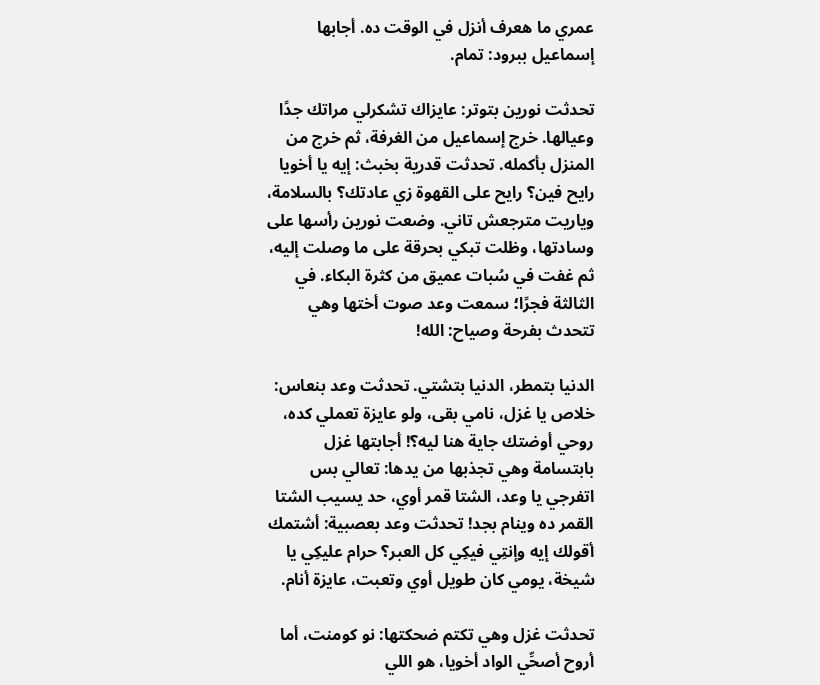عمري ما هعرف أنزل في الوقت ده. أجابها إسماعيل ببرود: تمام.

تحدثت نورين بتوتر: عايزاك تشكرلي مراتك جدًا وعيالها. خرج إسماعيل من الغرفة، ثم خرج من المنزل بأكمله. تحدثت قدرية بخبث: إيه يا أخويا رايح فين؟ رايح على القهوة زي عادتك؟ بالسلامة، وياريت مترجعش تاني. وضعت نورين رأسها على وسادتها، وظلت تبكي بحرقة على ما وصلت إليه، ثم غفت في سُبات عميق من كثرة البكاء. في الثالثة فجرًا؛ سمعت وعد صوت أختها وهي تتحدث بفرحة وصياح: الله!

الدنيا بتمطر، الدنيا بتشتي. تحدثت وعد بنعاس: خلاص يا غزل، نامي بقى، ولو عايزة تعملي كده، روحي أوضتك جاية هنا ليه؟! أجابتها غزل بابتسامة وهي تجذبها من يدها: تعالي بس اتفرجي يا وعد، الشتا قمر أوي، حد يسيب الشتا القمر ده وينام بجد! تحدثت وعد بعصبية: أشتمك أقولك إيه وإنتِي فيكِي كل العبر؟ حرام عليكِي يا شيخة، يومي كان طويل أوي وتعبت، عايزة أنام.

تحدثت غزل وهي تكتم ضحكتها: نو كومنت، أما أروح أصحِّي الواد أخويا، هو اللي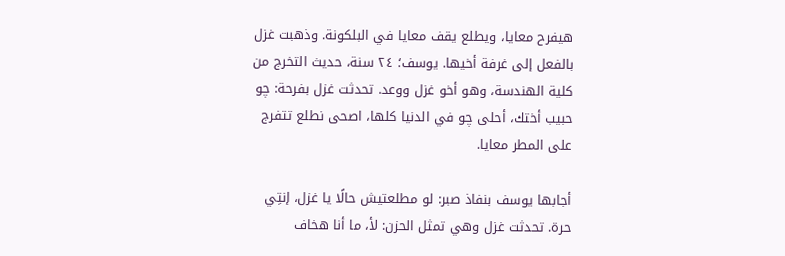هيفرح معايا، ويطلع يقف معايا في البلكونة. وذهبت غزل بالفعل إلى غرفة أخيها. يوسف؛ ٢٤ سنة، حديث التخرج من كلية الهندسة، وهو أخو غزل ووعد. تحدثت غزل بفرحة: چو حبيب أختك، أحلى چو في الدنيا كلها، اصحى نطلع تتفرج على المطر معايا.

أجابها يوسف بنفاذ صبر: لو مطلعتيش حالًا يا غزل، إنتِي حرة. تحدثت غزل وهي تمثل الحزن: لأ، ما أنا هخاف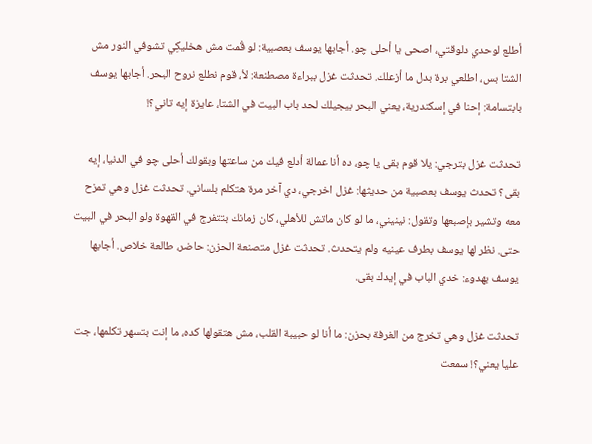أطلع لوحدي دلوقتي، اصحى يا أحلى چو. أجابها يوسف بعصبية: لو قُمت مش هخليكِي تشوفي النور مش الشتا بس، اطلعي برة بدل ما أزعلك. تحدثت غزل ببراءة مصطنعة: لأ، قوم نطلع نروح البحر. أجابها يوسف بابتسامة: إحنا في إسكندرية، يعني البحر بيجيلك لحد باب البيت في الشتا، عايزة إيه تاني؟!

تحدثت غزل بترجي: يلا قوم بقى يا چو، ده أنا عمالة أدلع فيك من ساعتها وبقولك أحلى چو في الدنيا، إيه بقى؟ تحدث يوسف بعصبية من حديثها: غزل اخرجي، دي آخر مرة هتكلم بلساني. تحدثت غزل وهي تمزح معه وتشير بإصبعها وتقول: نينيني، ما لو كان ماتش للأهلي، كان زمانك بتتفرج في القهوة ولو البحر في البيت حتى. نظر لها يوسف بطرف عينيه ولم يتحدث. تحدثت غزل متصنعة الحزن: حاضر، طالعة خلاص. أجابها يوسف بهدوء: خدي الباب في إيدك بقى.

تحدثت غزل وهي تخرج من الغرفة بحزن: ما أنا لو حبيبة القلب، مش هتقولها كده، ما إنت بتسهر تكلمها، جت عليا يعني؟! سمعت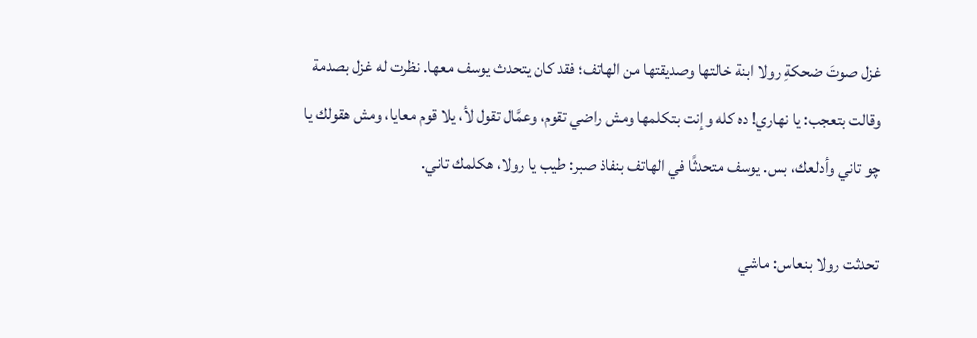غزل صوتَ ضحكةِ رولا ابنة خالتها وصديقتها من الهاتف؛ فقد كان يتحدث يوسف معها. نظرت له غزل بصدمة وقالت بتعجب: يا نهاري! ده كله وإنت بتكلمها ومش راضي تقوم، وعمَّال تقول لأ، يلا قوم معايا، ومش هقولك يا چو تاني وأدلعك، بس. يوسف متحدثًا في الهاتف بنفاذ صبر: طيب يا رولا، هكلمك تاني.

تحدثت رولا بنعاس: ماشي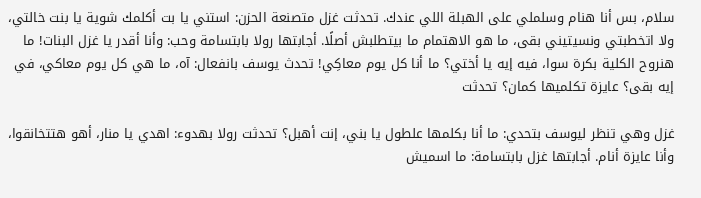سلام، بس أنا هنام وسلملي على الهبلة اللي عندك. تحدثت غزل متصنعة الحزن: استني يا بت أكلمك شوية يا بنت خالتي، ولا اتخطبتي ونسيتيني بقى، ما هو الاهتمام ما بيتطلبش أصلًا. أجابتها رولا بابتسامة وحب: وأنا أقدر يا غزل البنات! ما هنروح الكلية بكرة سوا، فيه إيه يا أختي؟ ما أنا كل يوم معاكِي! تحدث يوسف بانفعال: آه، ما هي كل يوم معاكي، في إيه بقى؟ عايزة تكلميها كمان؟ تحدثت

غزل وهي تنظر ليوسف بتحدي: ما أنا بكلمها علطول يا بني، إنت أهبل؟ تحدثت رولا بهدوء: اهدي يا منار، أهو هتتخانقوا، وأنا عايزة أنام. أجابتها غزل بابتسامة: ما اسميش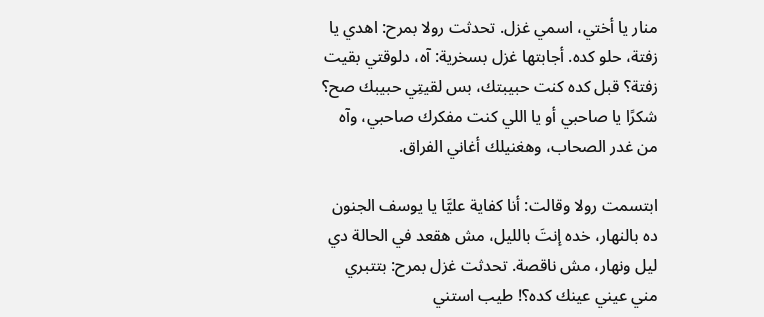منار يا أختي، اسمي غزل. تحدثت رولا بمرح: اهدي يا زفتة، حلو كده. أجابتها غزل بسخرية: آه، دلوقتي بقيت زفتة؟ قبل كده كنت حبيبتك، بس لقيتِي حبيبك صح؟ شكرًا يا صاحبي أو يا اللي كنت مفكرك صاحبي، وآه من غدر الصحاب، وهغنيلك أغاني الفراق.

ابتسمت رولا وقالت: أنا كفاية عليَّا يا يوسف الجنون ده بالنهار، خده إنتَ بالليل، مش هقعد في الحالة دي ليل ونهار، مش ناقصة. تحدثت غزل بمرح: بتتبري مني عيني عينك كده؟! طيب استني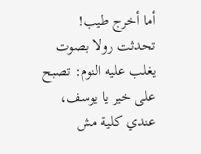أما أخرج طيب! تحدثت رولا بصوت يغلب عليه النوم: تصبح على خير يا يوسف، عندي كلية مش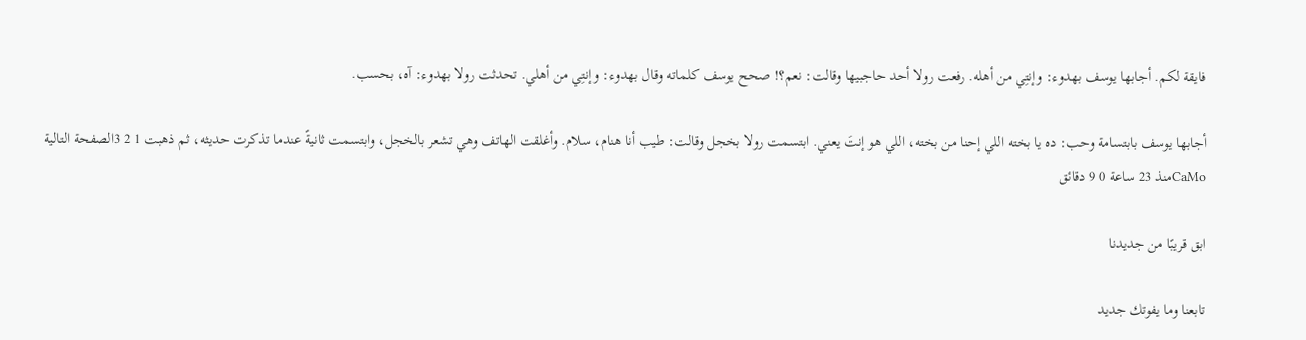فايقة لكم. أجابها يوسف بهدوء: وإنتِي من أهله. رفعت رولا أحد حاجبيها وقالت: نعم؟! صحح يوسف كلماته وقال بهدوء: وإنتِي من أهلي. تحدثت رولا بهدوء: آه، بحسب.

أجابها يوسف بابتسامة وحب: ده يا بخته اللي إحنا من بخته، اللي هو إنتَ يعني. ابتسمت رولا بخجل وقالت: طيب أنا هنام، سلام. وأغلقت الهاتف وهي تشعر بالخجل، وابتسمت ثانيةً عندما تذكرت حديثه، ثم ذهبت 1 2 3الصفحة التالية CaMoمنذ 23 ساعة 0 9 دقائق

ابق قريبًا من جديدنا

تابعنا وما يفوتك جديد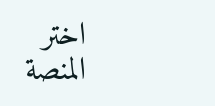اختر المنصة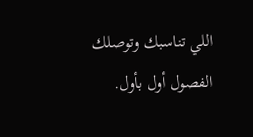اللي تناسبك وتوصلك الفصول أول بأول.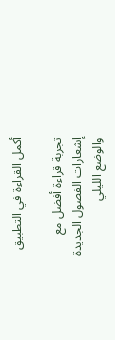أكمل القراءة في التطبيق

تجربة قراءة أفضل مع إشعارات الفصول الجديدة والوضع الليلي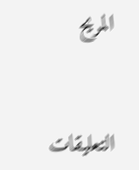المريح



التعليقات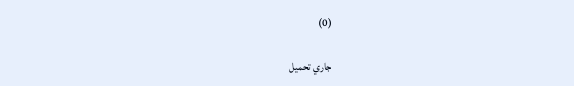(0)

جاري تحميل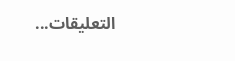التعليقات...